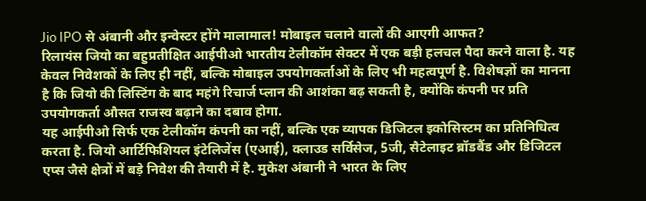Jio IPO से अंबानी और इन्वेस्टर होंगे मालामाल! मोबाइल चलाने वालों की आएगी आफत?
रिलायंस जियो का बहुप्रतीक्षित आईपीओ भारतीय टेलीकॉम सेक्टर में एक बड़ी हलचल पैदा करने वाला है. यह केवल निवेशकों के लिए ही नहीं, बल्कि मोबाइल उपयोगकर्ताओं के लिए भी महत्वपूर्ण है. विशेषज्ञों का मानना है कि जियो की लिस्टिंग के बाद महंगे रिचार्ज प्लान की आशंका बढ़ सकती है, क्योंकि कंपनी पर प्रति उपयोगकर्ता औसत राजस्व बढ़ाने का दबाव होगा.
यह आईपीओ सिर्फ एक टेलीकॉम कंपनी का नहीं, बल्कि एक व्यापक डिजिटल इकोसिस्टम का प्रतिनिधित्व करता है. जियो आर्टिफिशियल इंटेलिजेंस (एआई), क्लाउड सर्विसेज, 5जी, सैटेलाइट ब्रॉडबैंड और डिजिटल एप्स जैसे क्षेत्रों में बड़े निवेश की तैयारी में है. मुकेश अंबानी ने भारत के लिए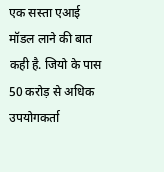एक सस्ता एआई मॉडल लाने की बात कही है. जियो के पास 50 करोड़ से अधिक उपयोगकर्ता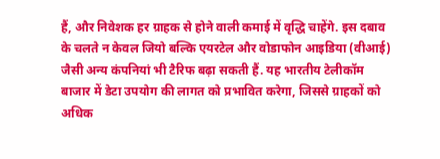हैं, और निवेशक हर ग्राहक से होने वाली कमाई में वृद्धि चाहेंगे. इस दबाव के चलते न केवल जियो बल्कि एयरटेल और वोडाफोन आइडिया (वीआई) जैसी अन्य कंपनियां भी टैरिफ बढ़ा सकती हैं. यह भारतीय टेलीकॉम बाजार में डेटा उपयोग की लागत को प्रभावित करेगा, जिससे ग्राहकों को अधिक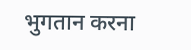भुगतान करना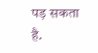पड़ सकता है.